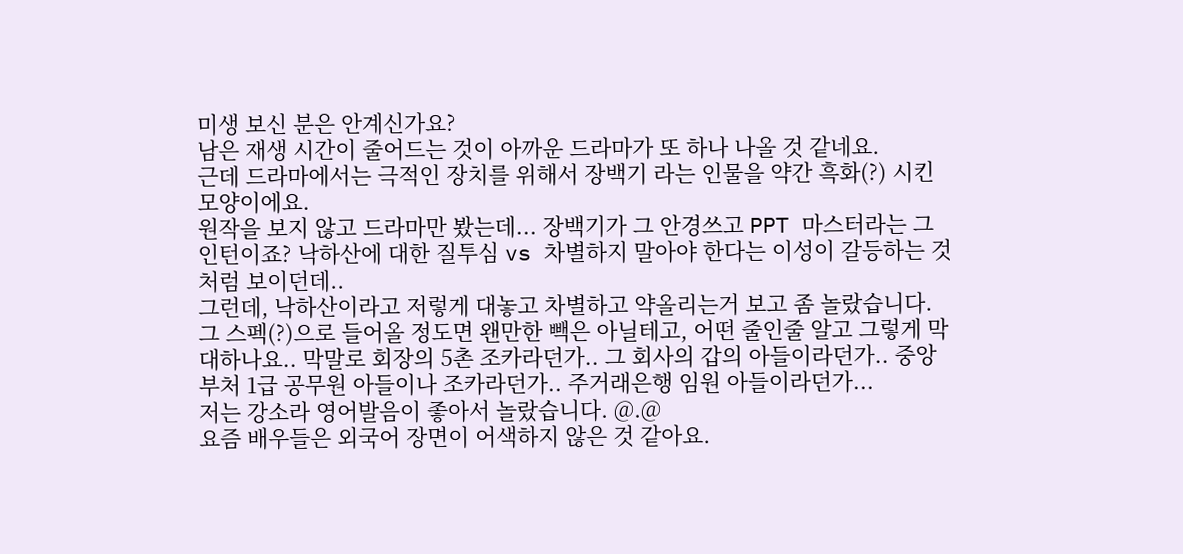미생 보신 분은 안계신가요?
남은 재생 시간이 줄어드는 것이 아까운 드라마가 또 하나 나올 것 같네요.
근데 드라마에서는 극적인 장치를 위해서 장백기 라는 인물을 약간 흑화(?) 시킨 모양이에요.
원작을 보지 않고 드라마만 봤는데... 장백기가 그 안경쓰고 PPT 마스터라는 그 인턴이죠? 낙하산에 대한 질투심 vs 차별하지 말아야 한다는 이성이 갈등하는 것 처럼 보이던데..
그런데, 낙하산이라고 저렇게 대놓고 차별하고 약올리는거 보고 좀 놀랐습니다. 그 스펙(?)으로 들어올 정도면 왠만한 빽은 아닐테고, 어떤 줄인줄 알고 그렇게 막 대하나요.. 막말로 회장의 5촌 조카라던가.. 그 회사의 갑의 아들이라던가.. 중앙부처 1급 공무원 아들이나 조카라던가.. 주거래은행 임원 아들이라던가...
저는 강소라 영어발음이 좋아서 놀랐습니다. @.@
요즘 배우들은 외국어 장면이 어색하지 않은 것 같아요.